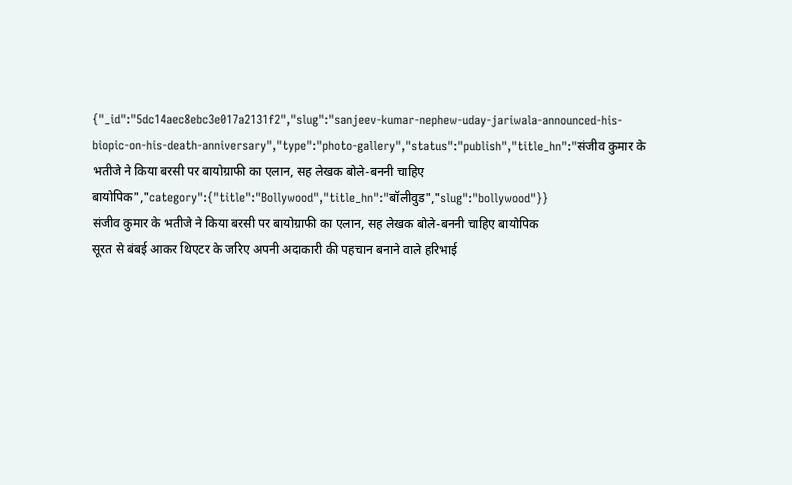{"_id":"5dc14aec8ebc3e017a2131f2","slug":"sanjeev-kumar-nephew-uday-jariwala-announced-his-biopic-on-his-death-anniversary","type":"photo-gallery","status":"publish","title_hn":"संजीव कुमार के भतीजे ने किया बरसी पर बायोग्राफी का एलान, सह लेखक बोले-बननी चाहिए बायोपिक","category":{"title":"Bollywood","title_hn":"बॉलीवुड","slug":"bollywood"}}
संजीव कुमार के भतीजे ने किया बरसी पर बायोग्राफी का एलान, सह लेखक बोले-बननी चाहिए बायोपिक
सूरत से बंबई आकर थिएटर के जरिए अपनी अदाकारी की पहचान बनाने वाले हरिभाई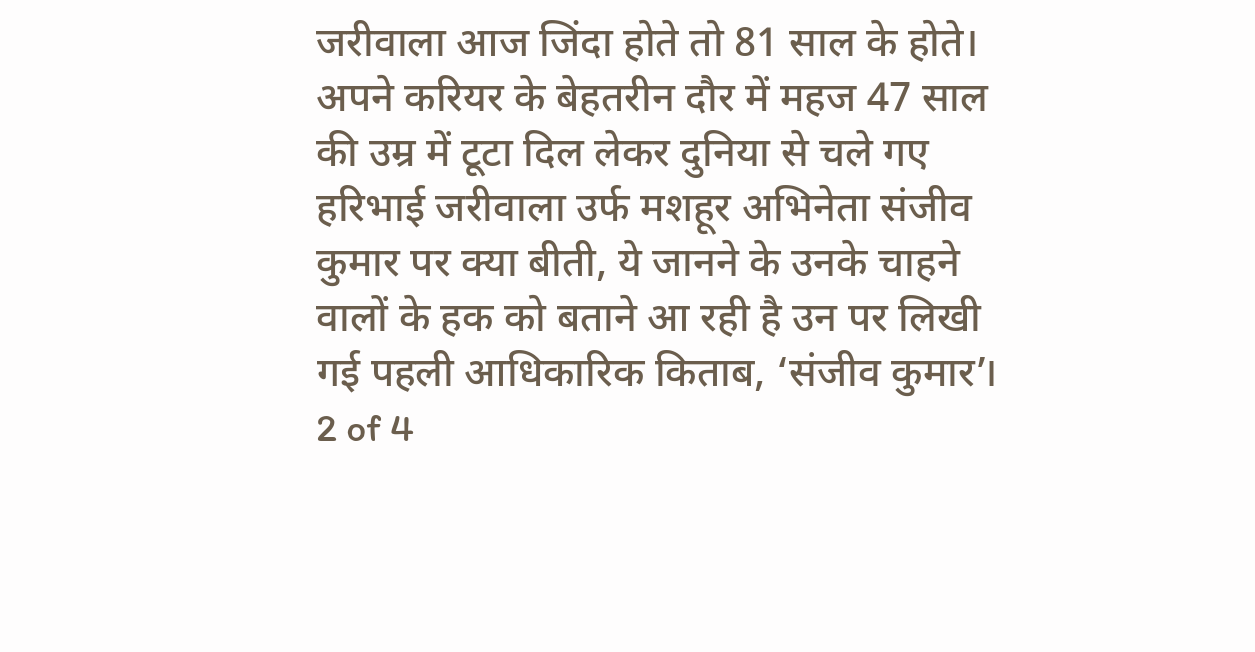जरीवाला आज जिंदा होते तो 81 साल के होते। अपने करियर के बेहतरीन दौर में महज 47 साल की उम्र में टूटा दिल लेकर दुनिया से चले गए हरिभाई जरीवाला उर्फ मशहूर अभिनेता संजीव कुमार पर क्या बीती, ये जानने के उनके चाहने वालों के हक को बताने आ रही है उन पर लिखी गई पहली आधिकारिक किताब, ‘संजीव कुमार’।
2 of 4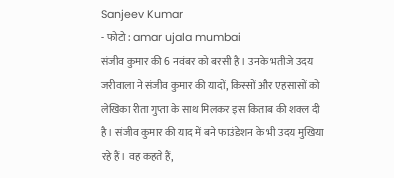Sanjeev Kumar
- फोटो : amar ujala mumbai
संजीव कुमार की 6 नवंबर को बरसी है। उनके भतीजे उदय जरीवाला ने संजीव कुमार की यादों, किस्सों और एहसासों को लेखिका रीता गुप्ता के साथ मिलकर इस किताब की शक्ल दी है। संजीव कुमार की याद में बने फाउंडेशन के भी उदय मुखिया रहे हैं। वह कहते हैं,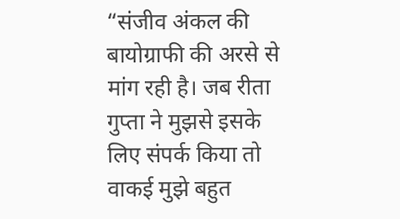“संजीव अंकल की बायोग्राफी की अरसे से मांग रही है। जब रीता गुप्ता ने मुझसे इसके लिए संपर्क किया तो वाकई मुझे बहुत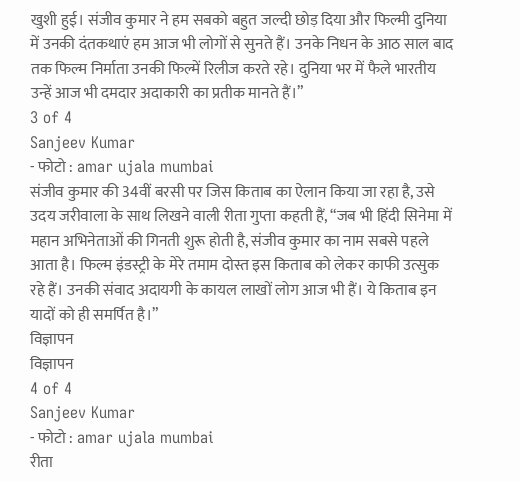खुशी हुई। संजीव कुमार ने हम सबको बहुत जल्दी छोड़ दिया और फिल्मी दुनिया में उनकी दंतकथाएं हम आज भी लोगों से सुनते हैं। उनके निधन के आठ साल बाद तक फिल्म निर्माता उनकी फिल्में रिलीज करते रहे। दुनिया भर में फैले भारतीय उन्हें आज भी दमदार अदाकारी का प्रतीक मानते हैं।”
3 of 4
Sanjeev Kumar
- फोटो : amar ujala mumbai
संजीव कुमार की 34वीं बरसी पर जिस किताब का ऐलान किया जा रहा है, उसे उदय जरीवाला के साथ लिखने वाली रीता गुप्ता कहती हैं, “जब भी हिंदी सिनेमा में महान अभिनेताओं की गिनती शुरू होती है, संजीव कुमार का नाम सबसे पहले आता है। फिल्म इंडस्ट्री के मेरे तमाम दोस्त इस किताब को लेकर काफी उत्सुक रहे हैं। उनकी संवाद अदायगी के कायल लाखों लोग आज भी हैं। ये किताब इन यादों को ही समर्पित है।”
विज्ञापन
विज्ञापन
4 of 4
Sanjeev Kumar
- फोटो : amar ujala mumbai
रीता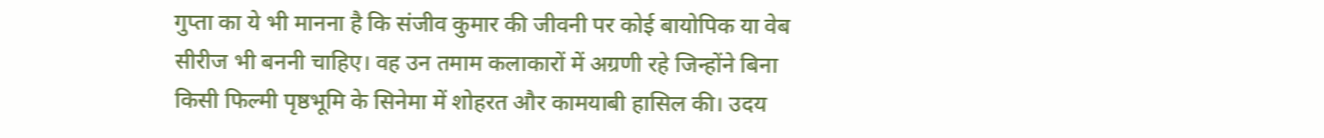गुप्ता का ये भी मानना है कि संजीव कुमार की जीवनी पर कोई बायोपिक या वेब सीरीज भी बननी चाहिए। वह उन तमाम कलाकारों में अग्रणी रहे जिन्होंने बिना किसी फिल्मी पृष्ठभूमि के सिनेमा में शोहरत और कामयाबी हासिल की। उदय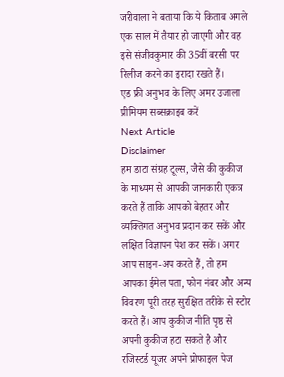जरीवाला ने बताया कि ये किताब अगले एक साल में तैयार हो जाएगी और वह इसे संजीवकुमार की 35वीं बरसी पर रिलीज करने का इरादा रखते हैं।
एड फ्री अनुभव के लिए अमर उजाला प्रीमियम सब्सक्राइब करें
Next Article
Disclaimer
हम डाटा संग्रह टूल्स, जैसे की कुकीज के माध्यम से आपकी जानकारी एकत्र करते हैं ताकि आपको बेहतर और व्यक्तिगत अनुभव प्रदान कर सकें और लक्षित विज्ञापन पेश कर सकें। अगर आप साइन-अप करते हैं, तो हम आपका ईमेल पता, फोन नंबर और अन्य विवरण पूरी तरह सुरक्षित तरीके से स्टोर करते हैं। आप कुकीज नीति पृष्ठ से अपनी कुकीज हटा सकते है और रजिस्टर्ड यूजर अपने प्रोफाइल पेज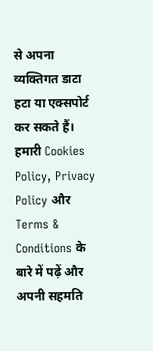से अपना व्यक्तिगत डाटा हटा या एक्सपोर्ट कर सकते हैं। हमारी Cookies Policy, Privacy Policy और Terms & Conditions के बारे में पढ़ें और अपनी सहमति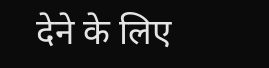देने के लिए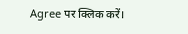Agree पर क्लिक करें।